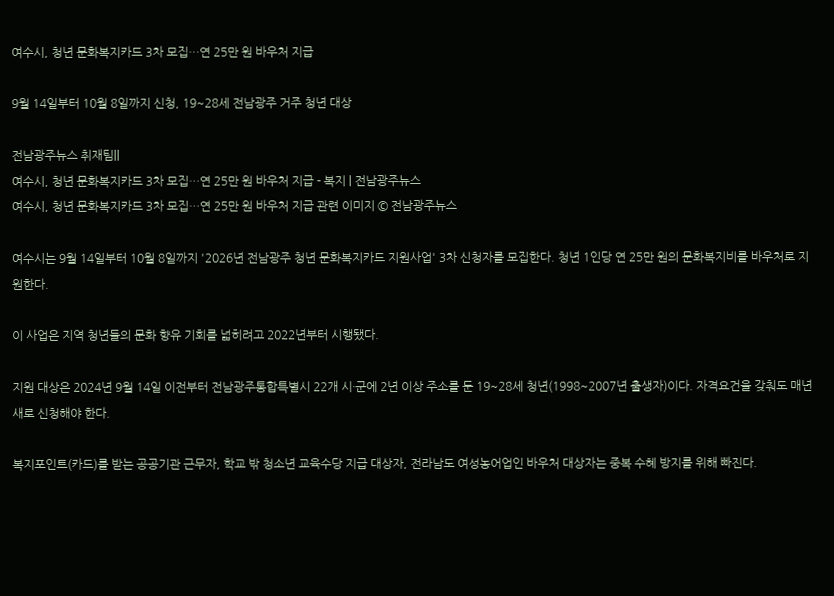여수시, 청년 문화복지카드 3차 모집…연 25만 원 바우처 지급

9월 14일부터 10월 8일까지 신청, 19~28세 전남광주 거주 청년 대상

전남광주뉴스 취재팀||
여수시, 청년 문화복지카드 3차 모집…연 25만 원 바우처 지급 - 복지 | 전남광주뉴스
여수시, 청년 문화복지카드 3차 모집…연 25만 원 바우처 지급 관련 이미지 © 전남광주뉴스

여수시는 9월 14일부터 10월 8일까지 '2026년 전남광주 청년 문화복지카드 지원사업' 3차 신청자를 모집한다. 청년 1인당 연 25만 원의 문화복지비를 바우처로 지원한다.

이 사업은 지역 청년들의 문화 향유 기회를 넓히려고 2022년부터 시행됐다.

지원 대상은 2024년 9월 14일 이전부터 전남광주통합특별시 22개 시·군에 2년 이상 주소를 둔 19~28세 청년(1998~2007년 출생자)이다. 자격요건을 갖춰도 매년 새로 신청해야 한다.

복지포인트(카드)를 받는 공공기관 근무자, 학교 밖 청소년 교육수당 지급 대상자, 전라남도 여성농어업인 바우처 대상자는 중복 수혜 방지를 위해 빠진다.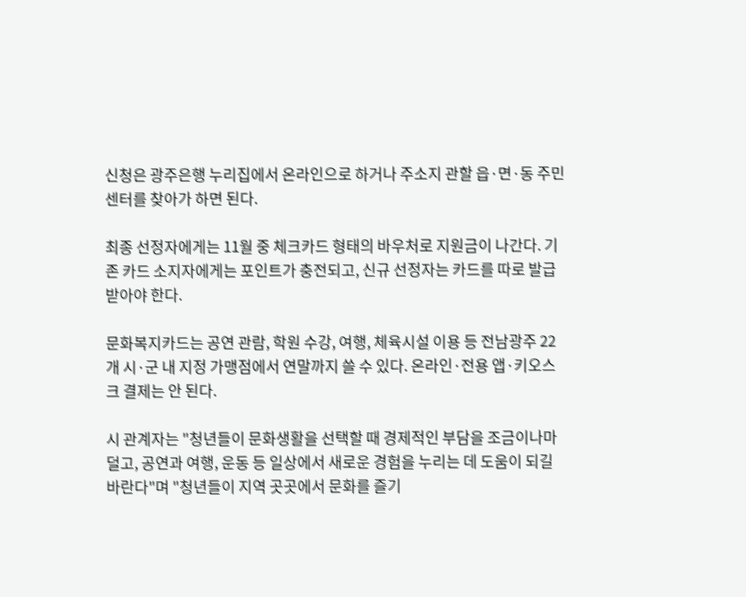신청은 광주은행 누리집에서 온라인으로 하거나 주소지 관할 읍·면·동 주민센터를 찾아가 하면 된다.

최종 선정자에게는 11월 중 체크카드 형태의 바우처로 지원금이 나간다. 기존 카드 소지자에게는 포인트가 충전되고, 신규 선정자는 카드를 따로 발급받아야 한다.

문화복지카드는 공연 관람, 학원 수강, 여행, 체육시설 이용 등 전남광주 22개 시·군 내 지정 가맹점에서 연말까지 쓸 수 있다. 온라인·전용 앱·키오스크 결제는 안 된다.

시 관계자는 "청년들이 문화생활을 선택할 때 경제적인 부담을 조금이나마 덜고, 공연과 여행, 운동 등 일상에서 새로운 경험을 누리는 데 도움이 되길 바란다"며 "청년들이 지역 곳곳에서 문화를 즐기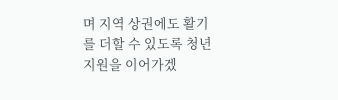며 지역 상권에도 활기를 더할 수 있도록 청년 지원을 이어가겠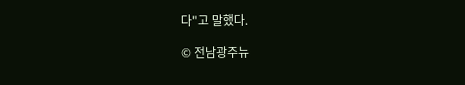다"고 말했다.

© 전남광주뉴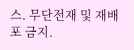스. 무단전재 및 재배포 금지.